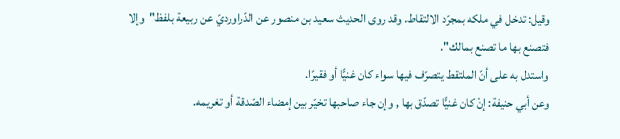وقيل: تدخل في ملكه بمجرّد الالتقاط. وقد روى الحديث سعيد بن منصور عن الدّراورديّ عن ربيعة بلفظ"وإلا فتصنع بها ما تصنع بمالك".
واستدل به على أنّ الملتقط يتصرّف فيها سواء كان غنيًّا أو فقيرًا.
وعن أبي حنيفة: إنْ كان غنيًّا تصدّق بها , وإن جاء صاحبها تخيّر بين إمضاء الصّدقة أو تغريمه.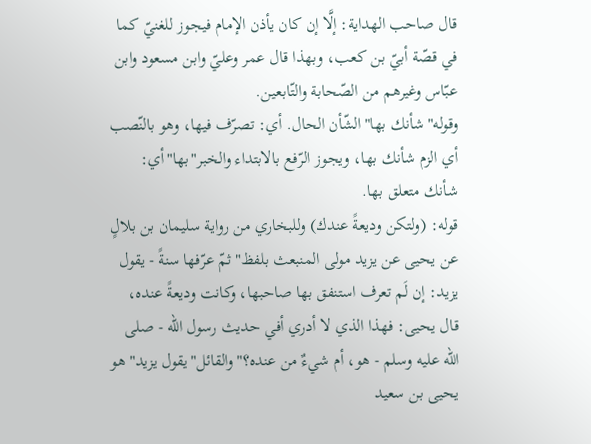قال صاحب الهداية: إلَّا إن كان يأذن الإمام فيجوز للغنيّ كما في قصّة أبيّ بن كعب، وبهذا قال عمر وعليّ وابن مسعود وابن عبّاس وغيرهم من الصّحابة والتّابعين.
وقوله"شأنك بها"الشّأن الحال. أي: تصرّف فيها، وهو بالنّصب أي الزم شأنك بها، ويجوز الرّفع بالابتداء والخبر"بها"أي: شأنك متعلق بها.
قوله: (ولتكن وديعةً عندك) وللبخاري من رواية سليمان بن بلالٍ عن يحيى عن يزيد مولى المنبعث بلفظ"ثمّ عرّفها سنةً - يقول يزيد: إن لَم تعرف استنفق بها صاحبها، وكانت وديعةً عنده، قال يحيى: فهذا الذي لا أدري أفي حديث رسول الله - صلى الله عليه وسلم - هو، أم شيءٌ من عنده؟"والقائل"يقول يزيد"هو يحيى بن سعيد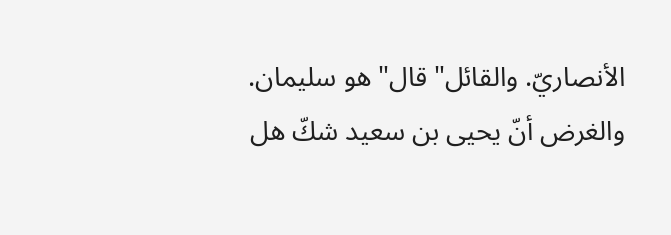الأنصاريّ. والقائل"قال"هو سليمان.
والغرض أنّ يحيى بن سعيد شكّ هل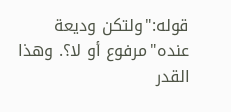قوله:"ولتكن وديعة عنده"مرفوع أو لا؟. وهذا القدر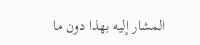المشار إليه بهذا دون ما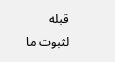قبله لثبوت ما